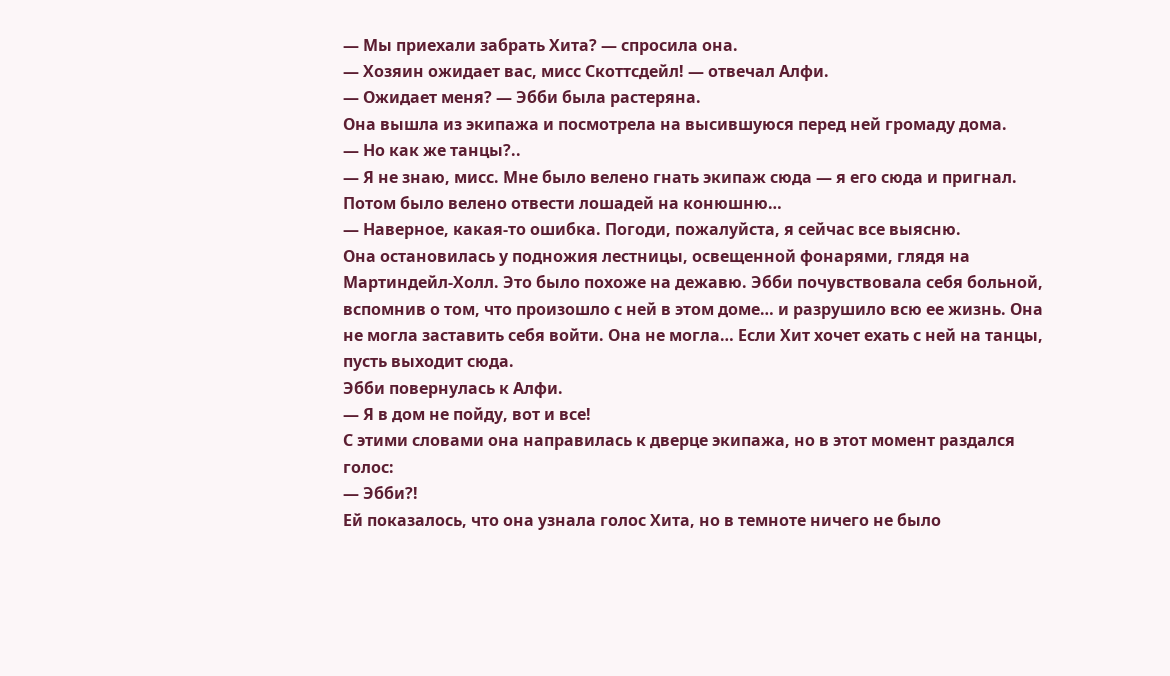— Мы приехали забрать Хита? — спросила она.
— Хозяин ожидает вас, мисс Скоттсдейл! — отвечал Алфи.
— Ожидает меня? — Эбби была растеряна.
Она вышла из экипажа и посмотрела на высившуюся перед ней громаду дома.
— Но как же танцы?..
— Я не знаю, мисс. Мне было велено гнать экипаж сюда — я его сюда и пригнал. Потом было велено отвести лошадей на конюшню…
— Наверное, какая-то ошибка. Погоди, пожалуйста, я сейчас все выясню.
Она остановилась у подножия лестницы, освещенной фонарями, глядя на Мартиндейл-Холл. Это было похоже на дежавю. Эбби почувствовала себя больной, вспомнив о том, что произошло с ней в этом доме… и разрушило всю ее жизнь. Она не могла заставить себя войти. Она не могла… Если Хит хочет ехать с ней на танцы, пусть выходит сюда.
Эбби повернулась к Алфи.
— Я в дом не пойду, вот и все!
С этими словами она направилась к дверце экипажа, но в этот момент раздался голос:
— Эбби?!
Ей показалось, что она узнала голос Хита, но в темноте ничего не было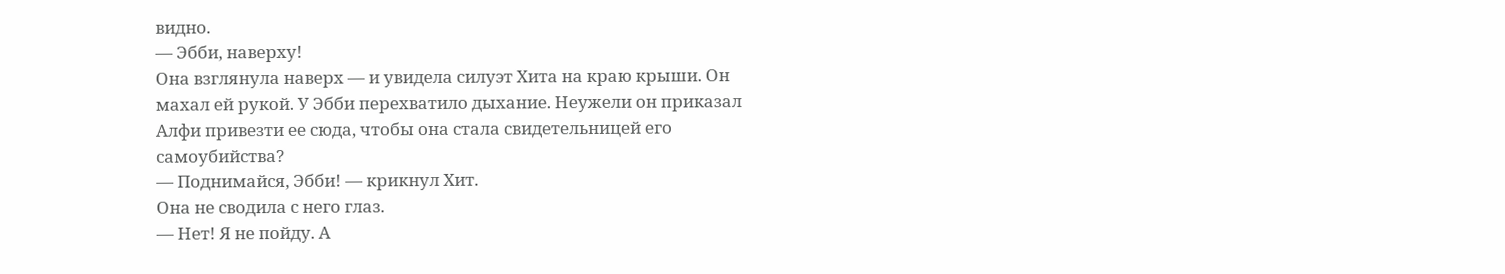видно.
— Эбби, наверху!
Она взглянула наверх — и увидела силуэт Хита на краю крыши. Он махал ей рукой. У Эбби перехватило дыхание. Неужели он приказал Алфи привезти ее сюда, чтобы она стала свидетельницей его самоубийства?
— Поднимайся, Эбби! — крикнул Хит.
Она не сводила с него глаз.
— Нет! Я не пойду. А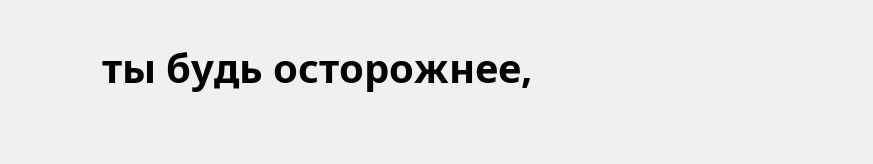ты будь осторожнее,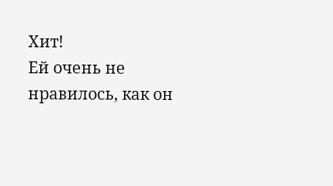Хит!
Ей очень не нравилось, как он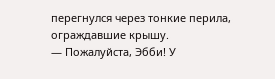перегнулся через тонкие перила, ограждавшие крышу.
— Пожалуйста, Эбби! У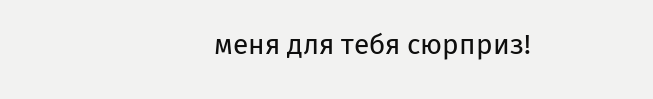меня для тебя сюрприз!